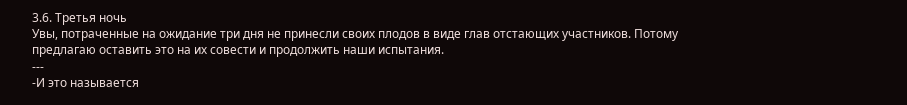3.6. Третья ночь
Увы, потраченные на ожидание три дня не принесли своих плодов в виде глав отстающих участников. Потому предлагаю оставить это на их совести и продолжить наши испытания.
---
-И это называется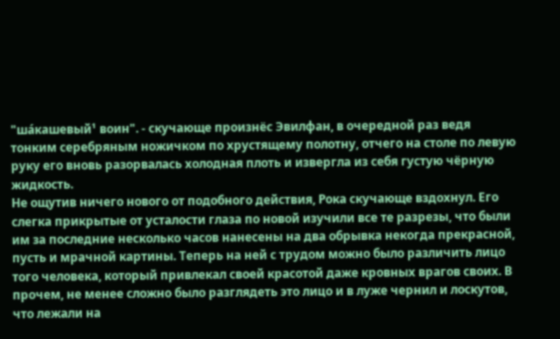"шáкaшевый¹ воин". - скучающе произнёс Эвилфан, в очередной раз ведя тонким серебряным ножичком по хрустящему полотну, отчего на столе по левую руку его вновь разорвалась холодная плоть и извергла из себя густую чёрную жидкость.
Не ощутив ничего нового от подобного действия, Рока скучающе вздохнул. Его слегка прикрытые от усталости глаза по новой изучили все те разрезы, что были им за последние несколько часов нанесены на два обрывка некогда прекрасной, пусть и мрачной картины. Теперь на ней с трудом можно было различить лицо того человека, который привлекал своей красотой даже кровных врагов своих. В прочем, не менее сложно было разглядеть это лицо и в луже чернил и лоскутов, что лежали на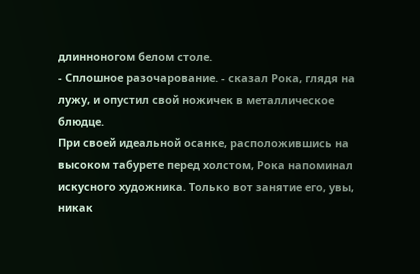длинноногом белом столе.
- Сплошное разочарование. - сказал Рока, глядя на лужу, и опустил свой ножичек в металлическое блюдце.
При своей идеальной осанке, расположившись на высоком табурете перед холстом, Рока напоминал искусного художника. Только вот занятие его, увы, никак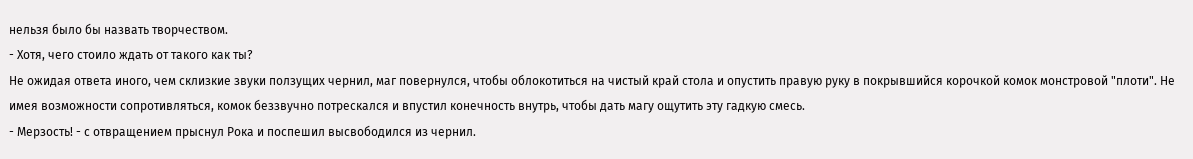нельзя было бы назвать творчеством.
- Хотя, чего стоило ждать от такого как ты?
Не ожидая ответа иного, чем склизкие звуки ползущих чернил, маг повернулся, чтобы облокотиться на чистый край стола и опустить правую руку в покрывшийся корочкой комок монстровой "плоти". Не имея возможности сопротивляться, комок беззвучно потрескался и впустил конечность внутрь, чтобы дать магу ощутить эту гадкую смесь.
- Мерзость! - с отвращением прыснул Рока и поспешил высвободился из чернил.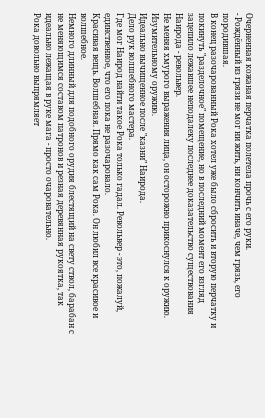Очерненная кожаная перчатка полетела прочь с его руки.
- Рождённый из грязи не мог ни жить, ни кончить иначе, чем грязь, его породившая.
В конец разочарованный Рока хотел уже было сбросить и вторую перчатку и покинуть "разделочное" помещение, но в последний момент его взгляд зацепило лежавшее неподалеку последнее доказательство существования Наирода - револьвер.
Не меняя хмурого выражения лица, он осторожно прикоснулся к оружию.
Изумительному оружию.
Идеально вычищенное после "казни" Наирода.
Дело рук волшебного мастера.
Где мог Наирод найти такое Рока только гадал. Револьвер - это, пожалуй, единственное, что его пока не разочаровало.
Красивая вещь. Волшебная. Прямо как сам Рока. Он любил все красивое и волшебное.
Немного длинный для подобного орудия блестящий на свету ствол, барабан с не меняющимся составом патронов и резная деревянная рукоятка, так идеально лежащая в руке мага - просто очаровательно.
Рока довольно выпрямляет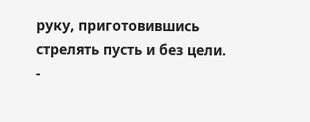руку, приготовившись стрелять пусть и без цели.
-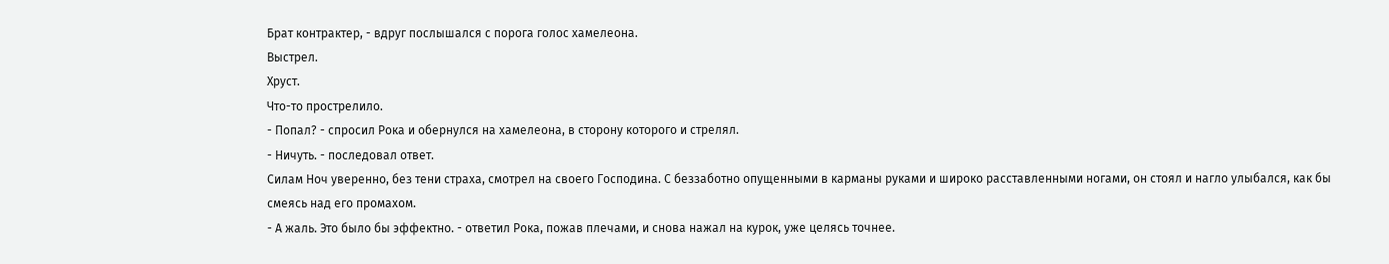Брат контрактер, - вдруг послышался с порога голос хамелеона.
Выстрел.
Хруст.
Что-то прострелило.
- Попал? - спросил Рока и обернулся на хамелеона, в сторону которого и стрелял.
- Ничуть. - последовал ответ.
Силам Ноч уверенно, без тени страха, смотрел на своего Господина. С беззаботно опущенными в карманы руками и широко расставленными ногами, он стоял и нагло улыбался, как бы смеясь над его промахом.
- А жаль. Это было бы эффектно. - ответил Рока, пожав плечами, и снова нажал на курок, уже целясь точнее.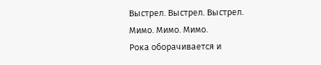Выстрел. Выстрел. Выстрел.
Мимо. Мимо. Мимо.
Рока оборачивается и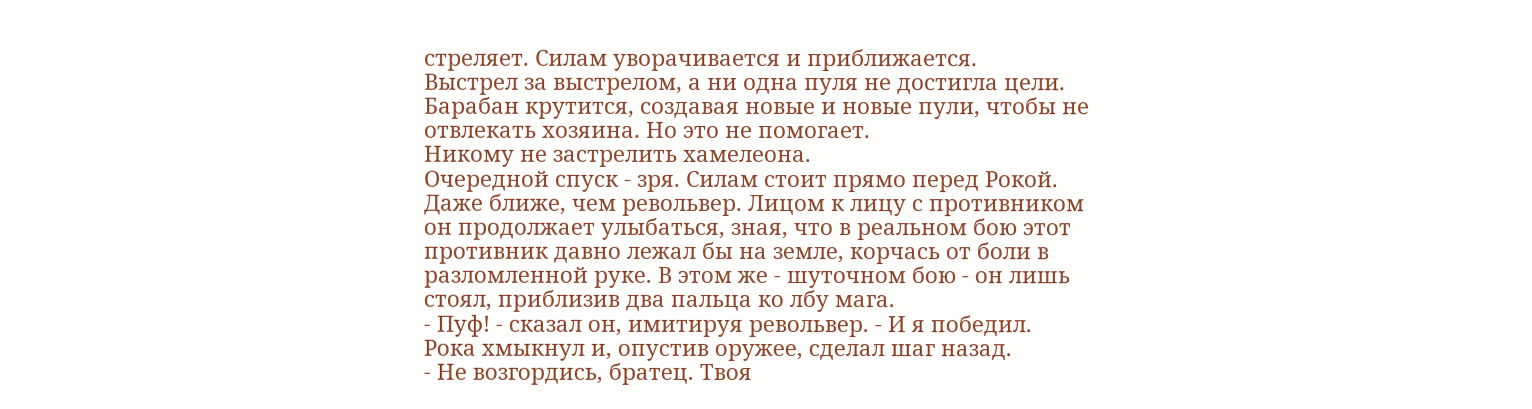стреляет. Силам уворачивается и приближается.
Выстрел за выстрелом, а ни одна пуля не достигла цели. Барабан крутится, создавая новые и новые пули, чтобы не отвлекать хозяина. Но это не помогает.
Никому не застрелить хамелеона.
Очередной спуск - зря. Силам стоит прямо перед Рокой. Даже ближе, чем револьвер. Лицом к лицу с противником он продолжает улыбаться, зная, что в реальном бою этот противник давно лежал бы на земле, корчась от боли в разломленной руке. В этом же - шуточном бою - он лишь стоял, приблизив два пальца ко лбу мага.
- Пуф! - сказал он, имитируя револьвер. - И я победил.
Рока хмыкнул и, опустив оружее, сделал шаг назад.
- Не возгордись, братец. Твоя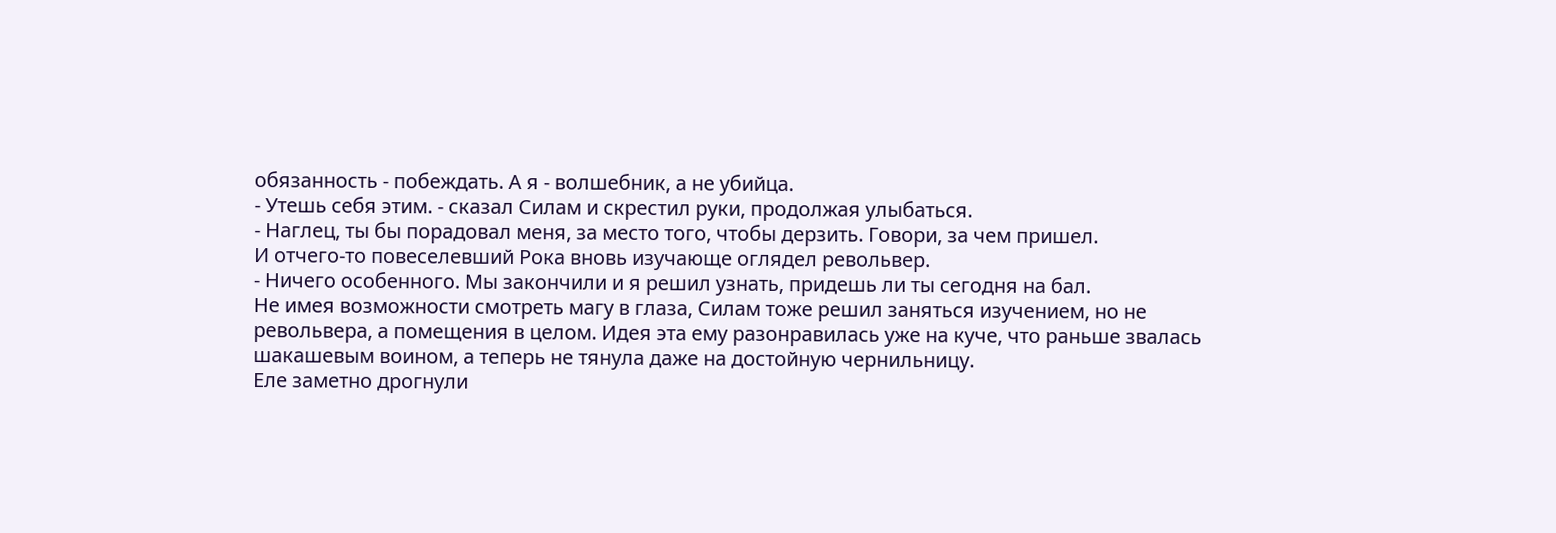обязанность - побеждать. А я - волшебник, а не убийца.
- Утешь себя этим. - сказал Силам и скрестил руки, продолжая улыбаться.
- Наглец, ты бы порадовал меня, за место того, чтобы дерзить. Говори, за чем пришел.
И отчего-то повеселевший Рока вновь изучающе оглядел револьвер.
- Ничего особенного. Мы закончили и я решил узнать, придешь ли ты сегодня на бал.
Не имея возможности смотреть магу в глаза, Силам тоже решил заняться изучением, но не револьвера, а помещения в целом. Идея эта ему разонравилась уже на куче, что раньше звалась шакашевым воином, а теперь не тянула даже на достойную чернильницу.
Еле заметно дрогнули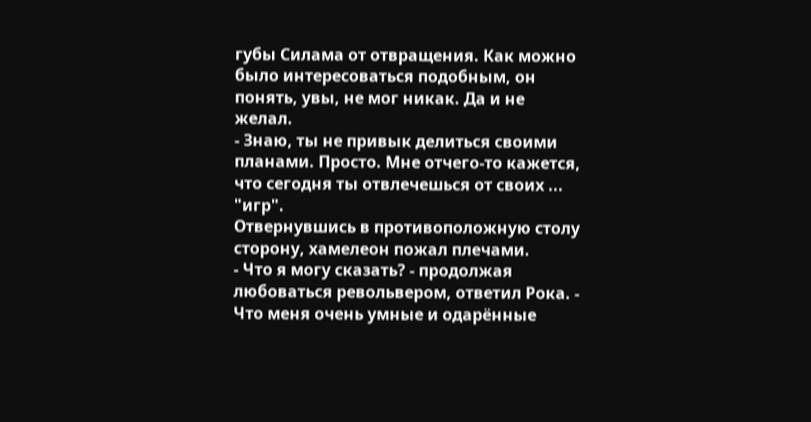губы Силама от отвращения. Как можно было интересоваться подобным, он понять, увы, не мог никак. Да и не желал.
- Знаю, ты не привык делиться своими планами. Просто. Мне отчего-то кажется, что сегодня ты отвлечешься от своих ... "игр".
Отвернувшись в противоположную столу сторону, хамелеон пожал плечами.
- Что я могу сказать? - продолжая любоваться револьвером, ответил Рока. - Что меня очень умные и одарённые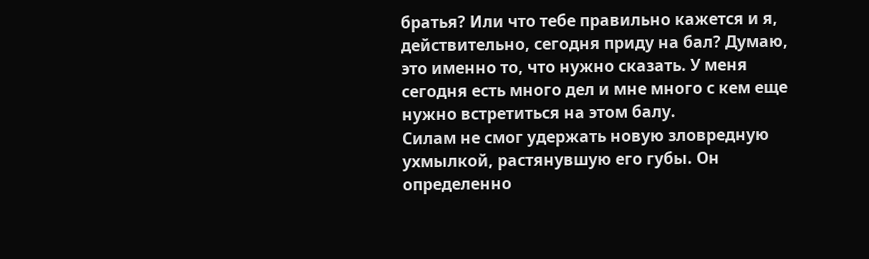братья? Или что тебе правильно кажется и я, действительно, сегодня приду на бал? Думаю, это именно то, что нужно сказать. У меня сегодня есть много дел и мне много с кем еще нужно встретиться на этом балу.
Силам не смог удержать новую зловредную ухмылкой, растянувшую его губы. Он определенно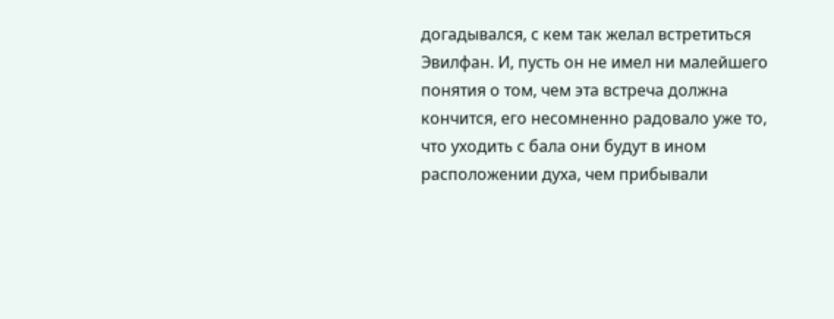догадывался, с кем так желал встретиться Эвилфан. И, пусть он не имел ни малейшего понятия о том, чем эта встреча должна кончится, его несомненно радовало уже то, что уходить с бала они будут в ином расположении духа, чем прибывали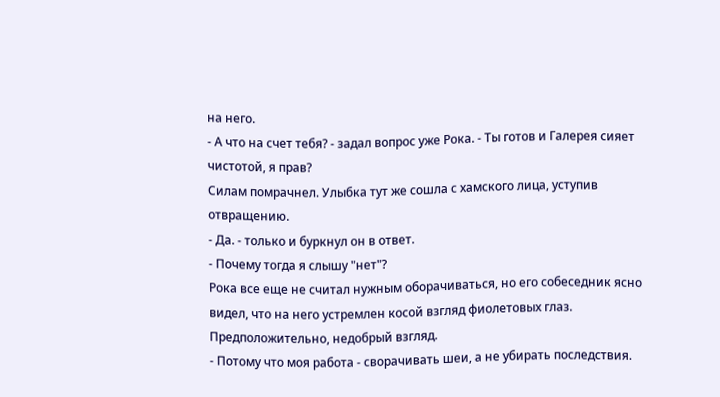на него.
- А что на счет тебя? - задал вопрос уже Рока. - Ты готов и Галерея сияет чистотой, я прав?
Силам помрачнел. Улыбка тут же сошла с хамского лица, уступив отвращению.
- Да. - только и буркнул он в ответ.
- Почему тогда я слышу "нет"?
Рока все еще не считал нужным оборачиваться, но его собеседник ясно видел, что на него устремлен косой взгляд фиолетовых глаз. Предположительно, недобрый взгляд.
- Потому что моя работа - сворачивать шеи, а не убирать последствия.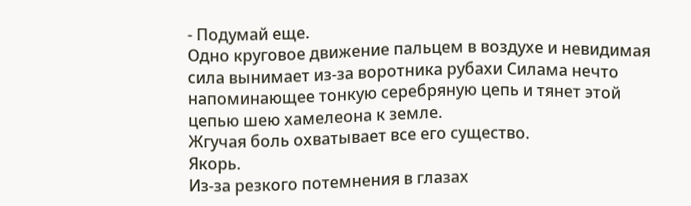- Подумай еще.
Одно круговое движение пальцем в воздухе и невидимая сила вынимает из-за воротника рубахи Силама нечто напоминающее тонкую серебряную цепь и тянет этой цепью шею хамелеона к земле.
Жгучая боль охватывает все его существо.
Якорь.
Из-за резкого потемнения в глазах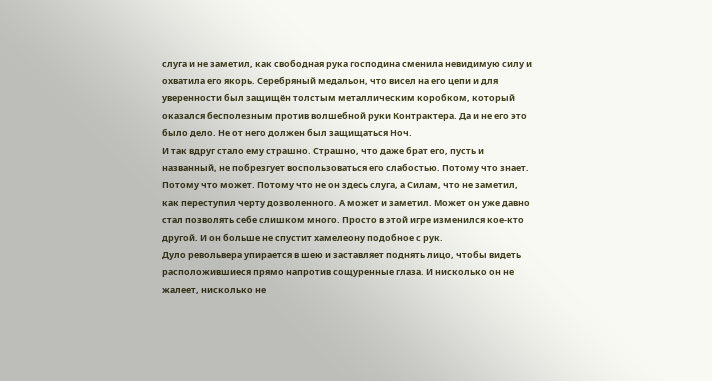слуга и не заметил, как свободная рука господина сменила невидимую силу и охватила его якорь. Серебряный медальон, что висел на его цепи и для уверенности был защищён толстым металлическим коробком, который оказался бесполезным против волшебной руки Контрактера. Да и не его это было дело. Не от него должен был защищаться Ноч.
И так вдруг стало ему страшно. Страшно, что даже брат его, пусть и названный, не побрезгует воспользоваться его слабостью. Потому что знает. Потому что может. Потому что не он здесь слуга, а Силам, что не заметил, как переступил черту дозволенного. А может и заметил. Может он уже давно стал позволять себе слишком много. Просто в этой игре изменился кое-кто другой. И он больше не спустит хамелеону подобное с рук.
Дуло револьвера упирается в шею и заставляет поднять лицо, чтобы видеть расположившиеся прямо напротив сощуренные глаза. И нисколько он не жалеет, нисколько не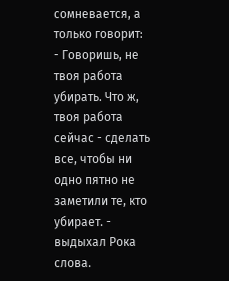сомневается, а только говорит:
- Говоришь, не твоя работа убирать. Что ж, твоя работа сейчас - сделать все, чтобы ни одно пятно не заметили те, кто убирает. - выдыхал Рока слова.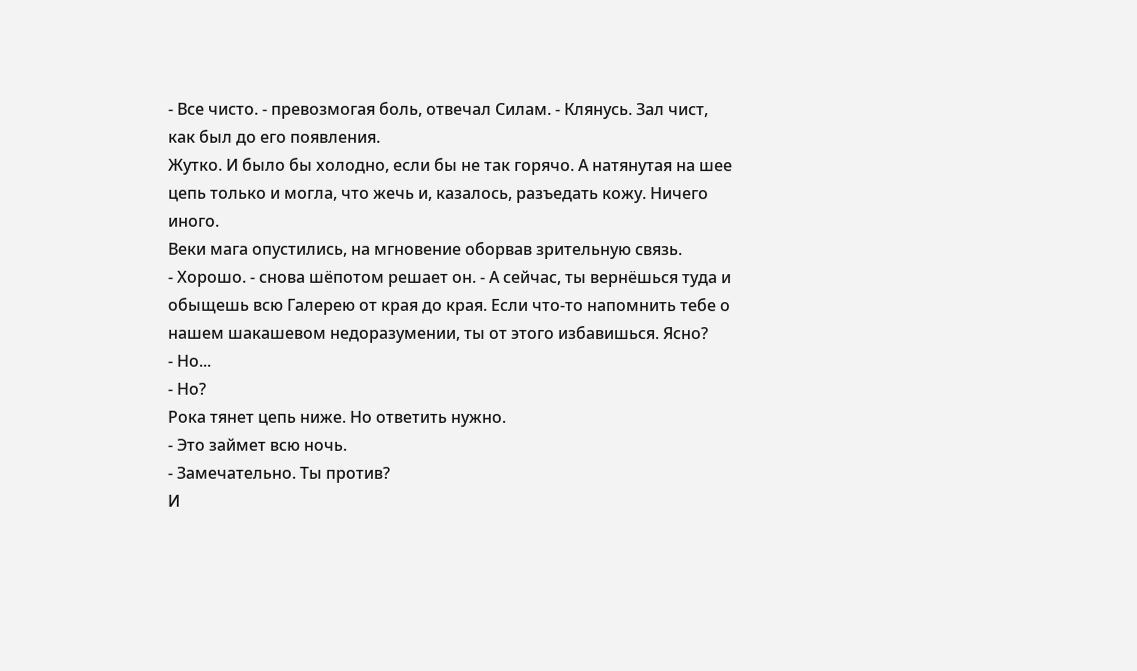- Все чисто. - превозмогая боль, отвечал Силам. - Клянусь. Зал чист, как был до его появления.
Жутко. И было бы холодно, если бы не так горячо. А натянутая на шее цепь только и могла, что жечь и, казалось, разъедать кожу. Ничего иного.
Веки мага опустились, на мгновение оборвав зрительную связь.
- Хорошо. - снова шёпотом решает он. - А сейчас, ты вернёшься туда и обыщешь всю Галерею от края до края. Если что-то напомнить тебе о нашем шакашевом недоразумении, ты от этого избавишься. Ясно?
- Но...
- Но?
Рока тянет цепь ниже. Но ответить нужно.
- Это займет всю ночь.
- Замечательно. Ты против?
И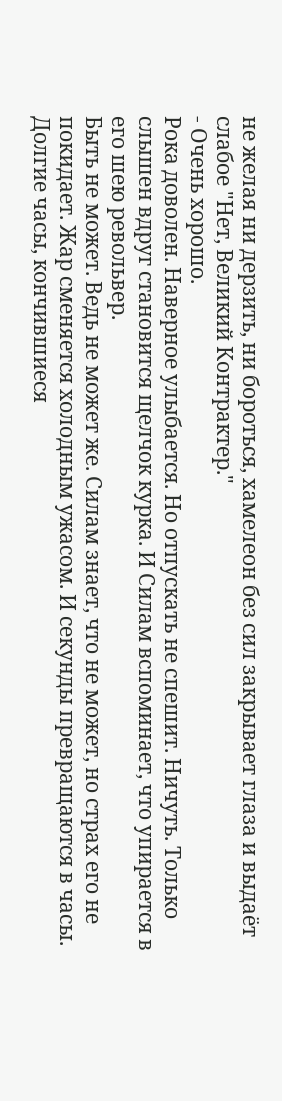не желая ни дерзить, ни бороться, хамелеон без сил закрывает глаза и выдаёт слабое "Нет, Великий Контрактер."
- Очень хорошо.
Рока доволен. Наверное улыбается. Но отпускать не спешит. Ничуть. Только слышен вдруг становится щелчок курка. И Силам вспоминает, что упирается в его шею револьвер.
Быть не может. Ведь не может же. Силам знает, что не может, но страх его не покидает. Жар сменяется холодным ужасом. И секунды превращаются в часы.
Долгие часы, кончившиеся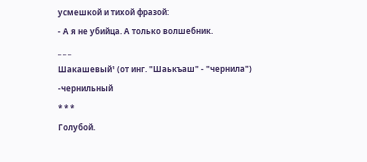усмешкой и тихой фразой:
- А я не убийца. А только волшебник.
_ _ _
Шакашевый¹ (от инг. "Шаькъаш" - "чернила") -чернильный
* * *
Голубой.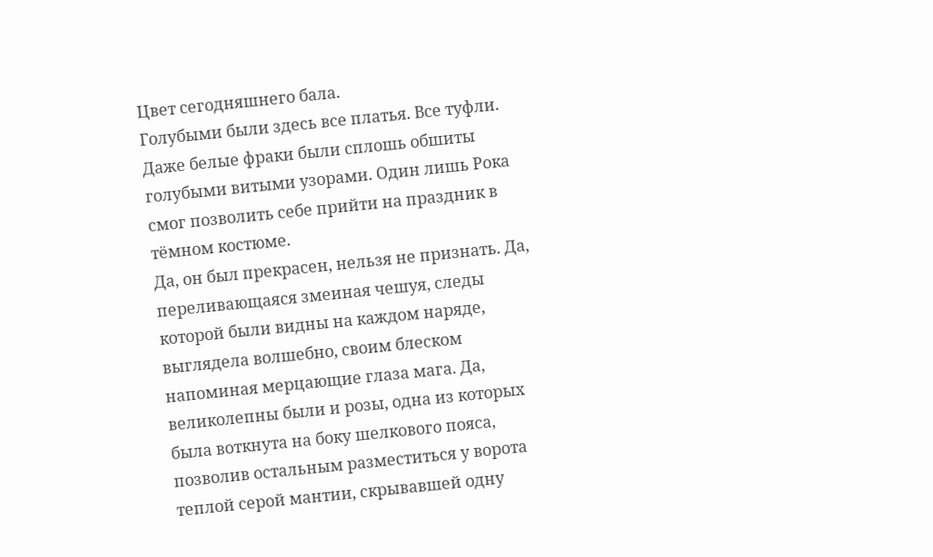Цвет сегодняшнего бала.
Голубыми были здесь все платья. Все туфли. Даже белые фраки были сплошь обшиты голубыми витыми узорами. Один лишь Рока смог позволить себе прийти на праздник в тёмном костюме.
Да, он был прекрасен, нельзя не признать. Да, переливающаяся змеиная чешуя, следы которой были видны на каждом наряде, выглядела волшебно, своим блеском напоминая мерцающие глаза мага. Да, великолепны были и розы, одна из которых была воткнута на боку шелкового пояса, позволив остальным разместиться у ворота теплой серой мантии, скрывавшей одну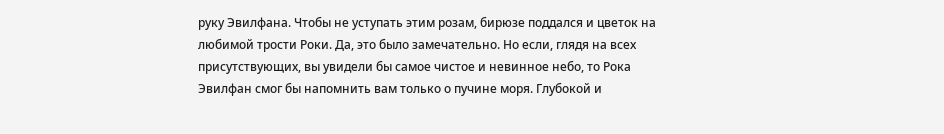руку Эвилфана. Чтобы не уступать этим розам, бирюзе поддался и цветок на любимой трости Роки. Да, это было замечательно. Но если, глядя на всех присутствующих, вы увидели бы самое чистое и невинное небо, то Рока Эвилфан смог бы напомнить вам только о пучине моря. Глубокой и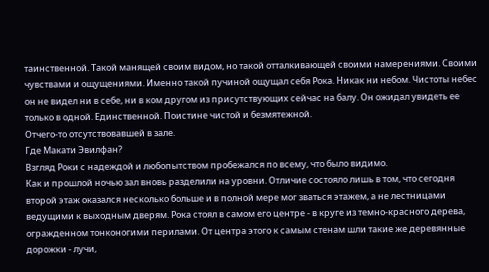таинственной. Такой манящей своим видом, но такой отталкивающей своими намерениями. Своими чувствами и ощущениями. Именно такой пучиной ощущал себя Рока. Никак ни небом. Чистоты небес он не видел ни в себе, ни в ком другом из присутствующих сейчас на балу. Он ожидал увидеть ее только в одной. Единственной. Поистине чистой и безмятежной.
Отчего-то отсутствовавшей в зале.
Где Макати Эвилфан?
Взгляд Роки с надеждой и любопытством пробежался по всему, что было видимо.
Как и прошлой ночью зал вновь разделили на уровни. Отличие состояло лишь в том, что сегодня второй этаж оказался несколько больше и в полной мере мог зваться этажем, а не лестницами ведущими к выходным дверям. Рока стоял в самом его центре - в круге из темно-красного дерева, огражденном тонконогими перилами. От центра этого к самым стенам шли такие же деревянные дорожки - лучи,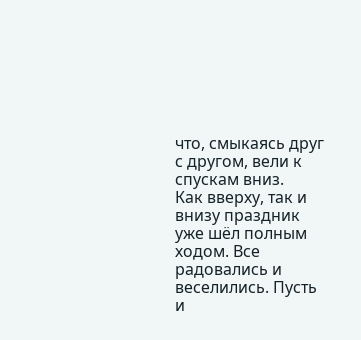что, смыкаясь друг с другом, вели к спускам вниз.
Как вверху, так и внизу праздник уже шёл полным ходом. Все радовались и веселились. Пусть и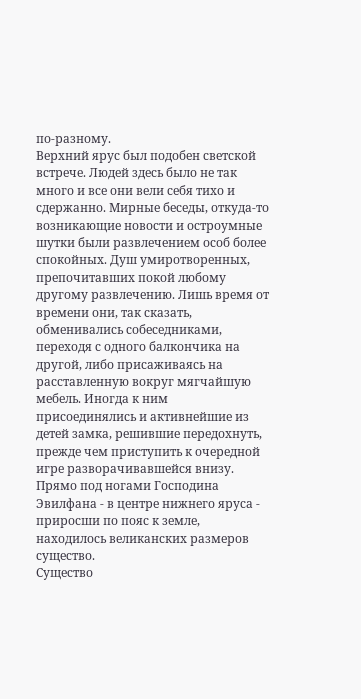по-разному.
Верхний ярус был подобен светской встрече. Людей здесь было не так много и все они вели себя тихо и сдержанно. Мирные беседы, откуда-то возникающие новости и остроумные шутки были развлечением особ более спокойных. Душ умиротворенных, препочитавших покой любому другому развлечению. Лишь время от времени они, так сказать, обменивались собеседниками, переходя с одного балкончика на другой, либо присаживаясь на расставленную вокруг мягчайшую мебель. Иногда к ним присоединялись и активнейшие из детей замка, решившие передохнуть, прежде чем приступить к очередной игре разворачивавшейся внизу.
Прямо под ногами Господина Эвилфана - в центре нижнего яруса - приросши по пояс к земле, находилось великанских размеров существо.
Существо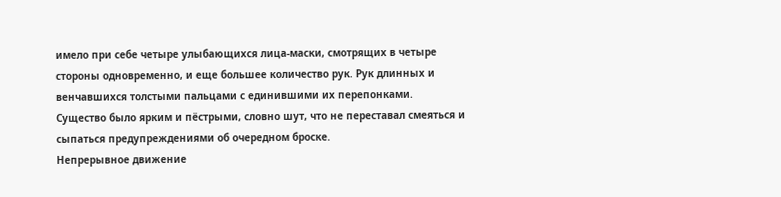имело при себе четыре улыбающихся лица-маски, смотрящих в четыре стороны одновременно, и еще большее количество рук. Рук длинных и венчавшихся толстыми пальцами с единившими их перепонками.
Существо было ярким и пёстрыми, словно шут, что не переставал смеяться и сыпаться предупреждениями об очередном броске.
Непрерывное движение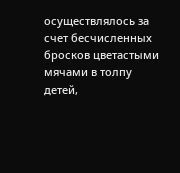осуществлялось за счет бесчисленных бросков цветастыми мячами в толпу детей,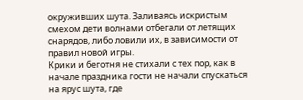окруживших шута. Заливаясь искристым смехом дети волнами отбегали от летящих снарядов, либо ловили их, в зависимости от правил новой игры.
Крики и беготня не стихали с тех пор, как в начале праздника гости не начали спускаться на ярус шута, где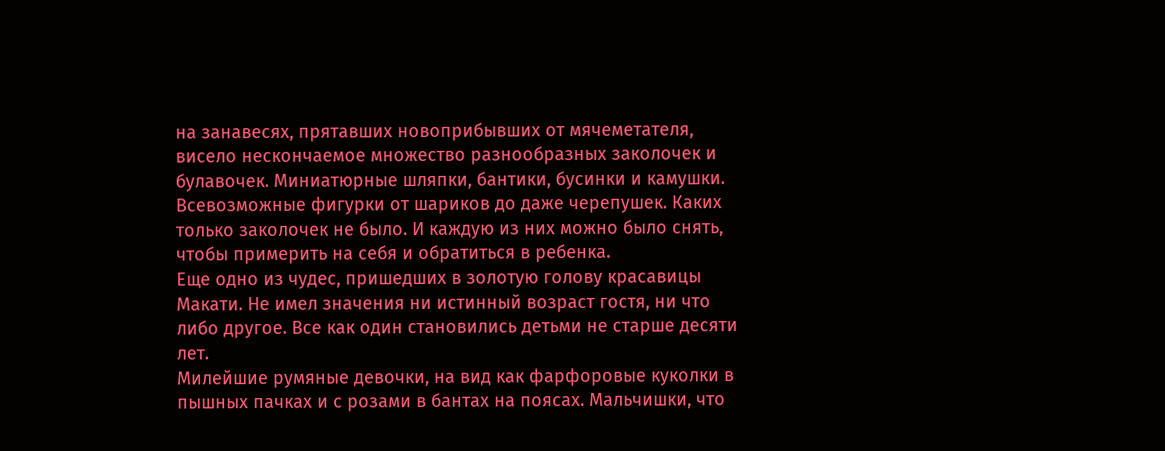на занавесях, прятавших новоприбывших от мячеметателя, висело нескончаемое множество разнообразных заколочек и булавочек. Миниатюрные шляпки, бантики, бусинки и камушки. Всевозможные фигурки от шариков до даже черепушек. Каких только заколочек не было. И каждую из них можно было снять, чтобы примерить на себя и обратиться в ребенка.
Еще одно из чудес, пришедших в золотую голову красавицы Макати. Не имел значения ни истинный возраст гостя, ни что либо другое. Все как один становились детьми не старше десяти лет.
Милейшие румяные девочки, на вид как фарфоровые куколки в пышных пачках и с розами в бантах на поясах. Мальчишки, что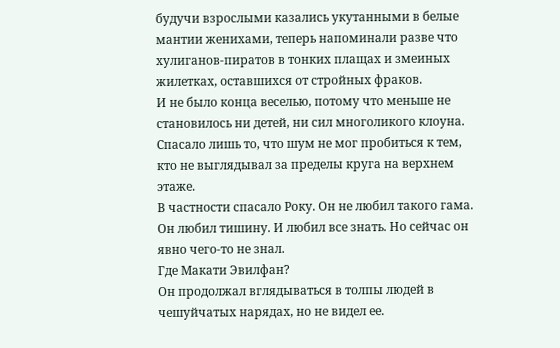будучи взрослыми казались укутанными в белые мантии женихами, теперь напоминали разве что хулиганов-пиратов в тонких плащах и змеиных жилетках, оставшихся от стройных фраков.
И не было конца веселью, потому что меньше не становилось ни детей, ни сил многоликого клоуна.
Спасало лишь то, что шум не мог пробиться к тем, кто не выглядывал за пределы круга на верхнем этаже.
В частности спасало Року. Он не любил такого гама. Он любил тишину. И любил все знать. Но сейчас он явно чего-то не знал.
Где Макати Эвилфан?
Он продолжал вглядываться в толпы людей в чешуйчатых нарядах, но не видел ее.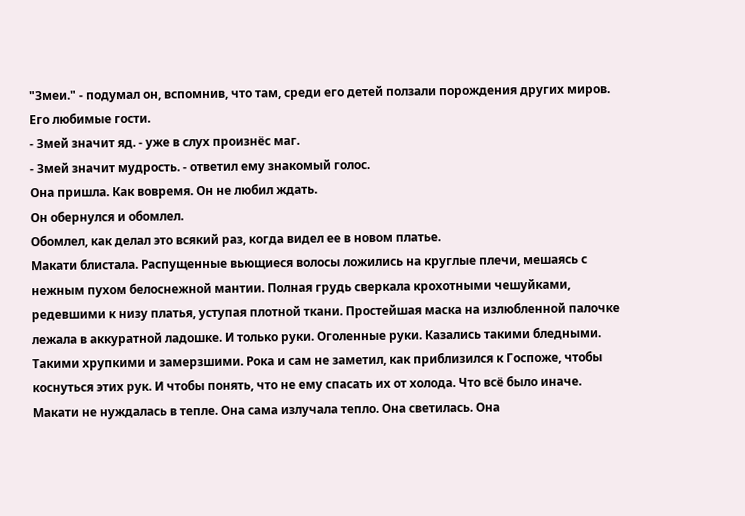"Змеи." - подумал он, вспомнив, что там, среди его детей ползали порождения других миров. Его любимые гости.
- Змей значит яд. - уже в слух произнёс маг.
- Змей значит мудрость. - ответил ему знакомый голос.
Она пришла. Как вовремя. Он не любил ждать.
Он обернулся и обомлел.
Обомлел, как делал это всякий раз, когда видел ее в новом платье.
Макати блистала. Распущенные вьющиеся волосы ложились на круглые плечи, мешаясь с нежным пухом белоснежной мантии. Полная грудь сверкала крохотными чешуйками, редевшими к низу платья, уступая плотной ткани. Простейшая маска на излюбленной палочке лежала в аккуратной ладошке. И только руки. Оголенные руки. Казались такими бледными. Такими хрупкими и замерзшими. Рока и сам не заметил, как приблизился к Госпоже, чтобы коснуться этих рук. И чтобы понять, что не ему спасать их от холода. Что всё было иначе.
Макати не нуждалась в тепле. Она сама излучала тепло. Она светилась. Она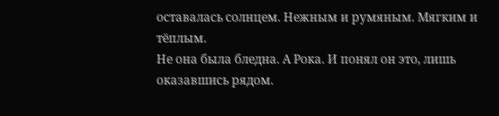оставалась солнцем. Нежным и румяным. Мягким и тёплым.
Не она была бледна. А Рока. И понял он это, лишь оказавшись рядом.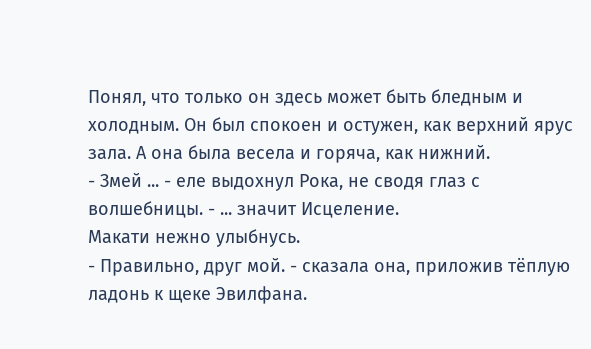Понял, что только он здесь может быть бледным и холодным. Он был спокоен и остужен, как верхний ярус зала. А она была весела и горяча, как нижний.
- Змей ... - еле выдохнул Рока, не сводя глаз с волшебницы. - ... значит Исцеление.
Макати нежно улыбнусь.
- Правильно, друг мой. - сказала она, приложив тёплую ладонь к щеке Эвилфана.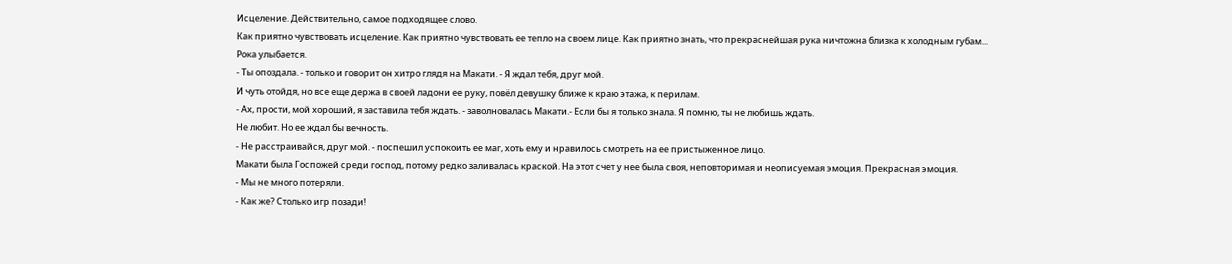Исцеление. Действительно, самое подходящее слово.
Как приятно чувствовать исцеление. Как приятно чувствовать ее тепло на своем лице. Как приятно знать, что прекраснейшая рука ничтожна близка к холодным губам...
Рока улыбается.
- Ты опоздала. - только и говорит он хитро глядя на Макати. - Я ждал тебя, друг мой.
И чуть отойдя, но все еще держа в своей ладони ее руку, повёл девушку ближе к краю этажа, к перилам.
- Ах, прости, мой хороший, я заставила тебя ждать. - заволновалась Макати.- Если бы я только знала. Я помню, ты не любишь ждать.
Не любит. Но ее ждал бы вечность.
- Не расстраивайся, друг мой. - поспешил успокоить ее маг, хоть ему и нравилось смотреть на ее пристыженное лицо.
Макати была Госпожей среди господ, потому редко заливалась краской. На этот счет у нее была своя, неповторимая и неописуемая эмоция. Прекрасная эмоция.
- Мы не много потеряли.
- Как же? Столько игр позади!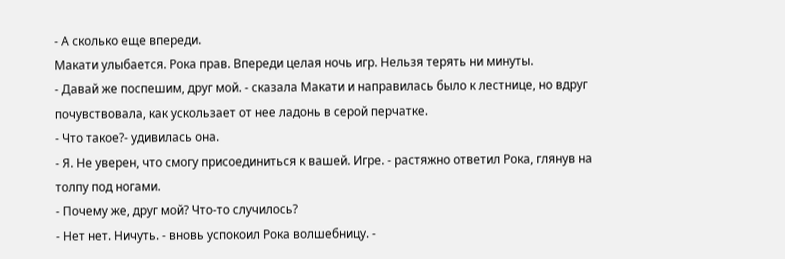- А сколько еще впереди.
Макати улыбается. Рока прав. Впереди целая ночь игр. Нельзя терять ни минуты.
- Давай же поспешим, друг мой. - сказала Макати и направилась было к лестнице, но вдруг почувствовала, как ускользает от нее ладонь в серой перчатке.
- Что такое?- удивилась она.
- Я. Не уверен, что смогу присоединиться к вашей. Игре. - растяжно ответил Рока, глянув на толпу под ногами.
- Почему же, друг мой? Что-то случилось?
- Нет нет. Ничуть. - вновь успокоил Рока волшебницу. -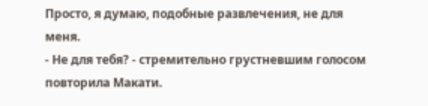Просто, я думаю, подобные развлечения, не для меня.
- Не для тебя? - стремительно грустневшим голосом повторила Макати.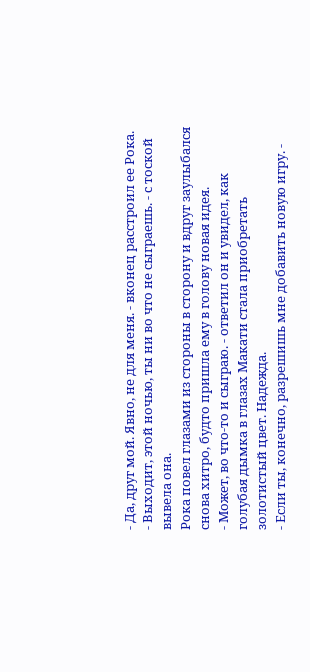- Да, друг мой. Явно, не для меня. - вконец расстроил ее Рока.
- Выходит, этой ночью, ты ни во что не сыграешь. - с тоской вывела она.
Рока повел глазами из стороны в сторону и вдруг заулыбался снова хитро, будто пришла ему в голову новая идея.
- Может, во что-то и сыграю. - ответил он и увидел, как голубая дымка в глазах Макати стала приобретать золотистый цвет. Надежда.
- Если ты, конечно, разрешишь мне добавить новую игру. -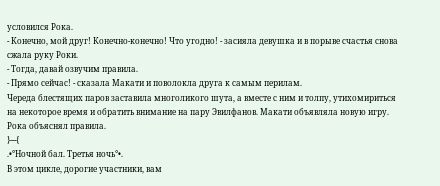условился Рока.
- Конечно, мой друг! Конечно-конечно! Что угодно! - засияла девушка и в порыве счастья снова сжала руку Роки.
- Тогда, давай озвучим правила.
- Прямо сейчас! - сказала Макати и поволокла друга к самым перилам.
Череда блестящих паров заставила многоликого шута, а вместе с ним и толпу, утихомириться на некоторое время и обратить внимание на пару Эвилфанов. Макати объявляла новую игру. Рока объяснял правила.
}---{
.•°Ночной бал. Третья ночь°•.
В этом цикле, дорогие участники, вам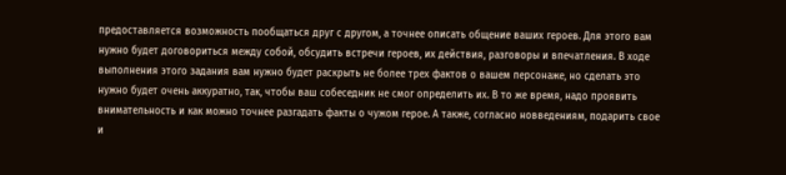предоставляется возможность пообщаться друг с другом, а точнее описать общение ваших героев. Для этого вам нужно будет договориться между собой, обсудить встречи героев, их действия, разговоры и впечатления. В ходе выполнения этого задания вам нужно будет раскрыть не более трех фактов о вашем персонаже, но сделать это нужно будет очень аккуратно, так, чтобы ваш собеседник не смог определить их. В то же время, надо проявить внимательность и как можно точнее разгадать факты о чужом герое. А также, согласно новведениям, подарить свое и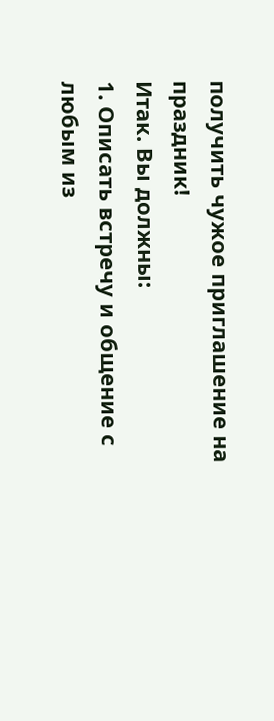получить чужое приглашение на праздник!
Итак. Вы должны:
1. Описать встречу и общение с любым из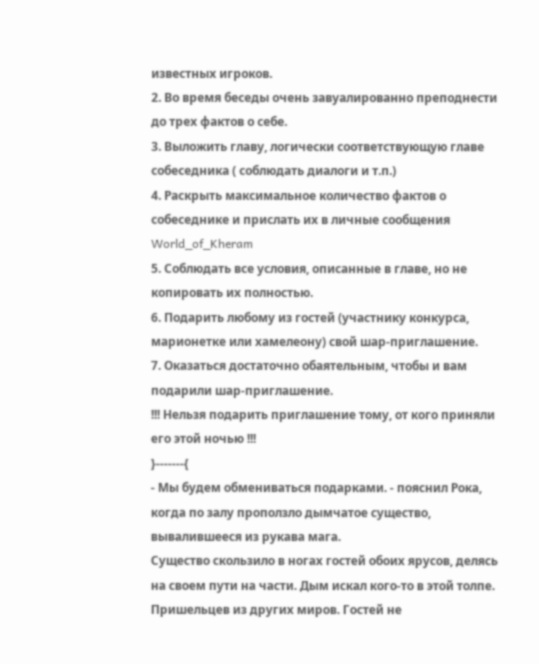известных игроков.
2. Во время беседы очень завуалированно преподнести до трех фактов о себе.
3. Выложить главу, логически соответствующую главе собеседника ( соблюдать диалоги и т.п.)
4. Раскрыть максимальное количество фактов о собеседнике и прислать их в личные сообщения World_of_Kheram
5. Соблюдать все условия, описанные в главе, но не копировать их полностью.
6. Подарить любому из гостей (участнику конкурса, марионетке или хамелеону) свой шар-приглашение.
7. Оказаться достаточно обаятельным, чтобы и вам подарили шар-приглашение.
!!! Нельзя подарить приглашение тому, от кого приняли его этой ночью !!!
}---‐---{
- Мы будем обмениваться подарками. - пояснил Рока, когда по залу проползло дымчатое существо, вывалившееся из рукава мага.
Существо скользило в ногах гостей обоих ярусов, делясь на своем пути на части. Дым искал кого-то в этой толпе. Пришельцев из других миров. Гостей не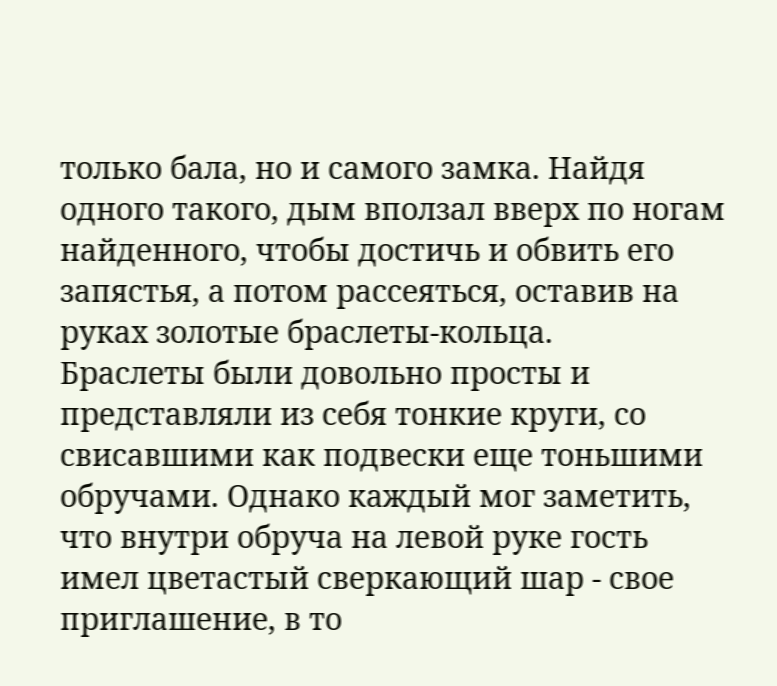только бала, но и самого замка. Найдя одного такого, дым вползал вверх по ногам найденного, чтобы достичь и обвить его запястья, а потом рассеяться, оставив на руках золотые браслеты-кольца.
Браслеты были довольно просты и представляли из себя тонкие круги, со свисавшими как подвески еще тоньшими обручами. Однако каждый мог заметить, что внутри обруча на левой руке гость имел цветастый сверкающий шар - свое приглашение, в то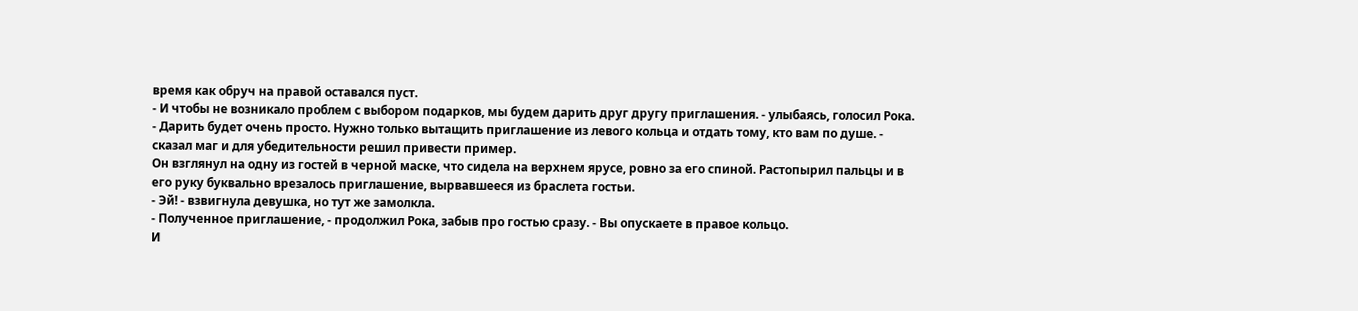время как обруч на правой оставался пуст.
- И чтобы не возникало проблем с выбором подарков, мы будем дарить друг другу приглашения. - улыбаясь, голосил Рока.
- Дарить будет очень просто. Нужно только вытащить приглашение из левого кольца и отдать тому, кто вам по душе. - сказал маг и для убедительности решил привести пример.
Он взглянул на одну из гостей в черной маске, что сидела на верхнем ярусе, ровно за его спиной. Растопырил пальцы и в его руку буквально врезалось приглашение, вырвавшееся из браслета гостьи.
- Эй! - взвигнула девушка, но тут же замолкла.
- Полученное приглашение, - продолжил Рока, забыв про гостью сразу. - Вы опускаете в правое кольцо.
И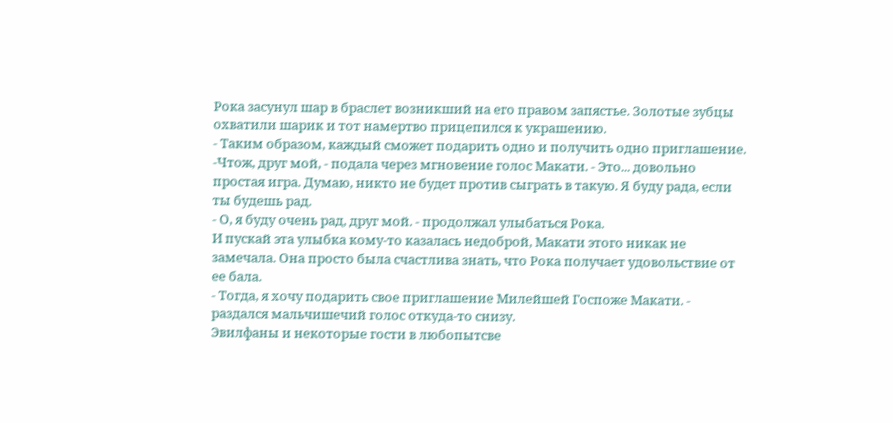Рока засунул шар в браслет возникший на его правом запястье. Золотые зубцы охватили шарик и тот намертво прицепился к украшению.
- Таким образом, каждый сможет подарить одно и получить одно приглашение.
-Чтож, друг мой, - подала через мгновение голос Макати. - Это... довольно простая игра. Думаю, никто не будет против сыграть в такую. Я буду рада, если ты будешь рад.
- О, я буду очень рад, друг мой. - продолжал улыбаться Рока.
И пускай эта улыбка кому-то казалась недоброй, Макати этого никак не замечала. Она просто была счастлива знать, что Рока получает удовольствие от ее бала.
- Тогда, я хочу подарить свое приглашение Милейшей Госпоже Макати. - раздался мальчишечий голос откуда-то снизу.
Эвилфаны и некоторые гости в любопытсве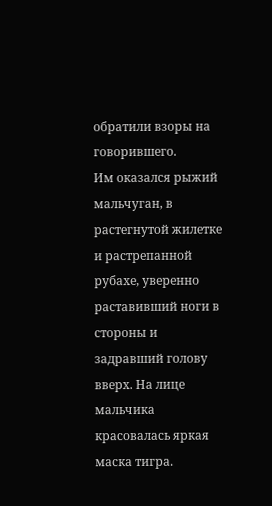обратили взоры на говорившего.
Им оказался рыжий мальчуган, в растегнутой жилетке и растрепанной рубахе, уверенно раставивший ноги в стороны и задравший голову вверх. На лице мальчика красовалась яркая маска тигра.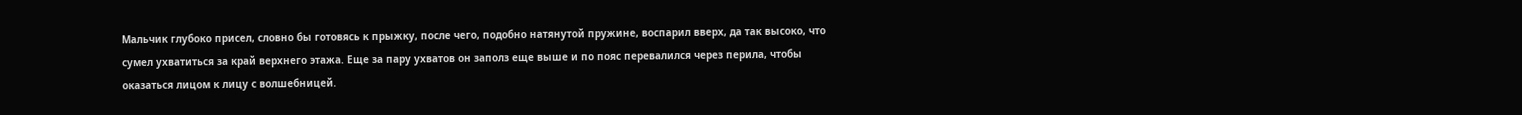Мальчик глубоко присел, словно бы готовясь к прыжку, после чего, подобно натянутой пружине, воспарил вверх, да так высоко, что сумел ухватиться за край верхнего этажа. Еще за пару ухватов он заполз еще выше и по пояс перевалился через перила, чтобы оказаться лицом к лицу с волшебницей.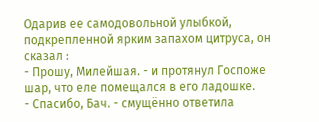Одарив ее самодовольной улыбкой, подкрепленной ярким запахом цитруса, он сказал :
- Прошу, Милейшая. - и протянул Госпоже шар, что еле помещался в его ладошке.
- Спасибо, Бач. - смущённо ответила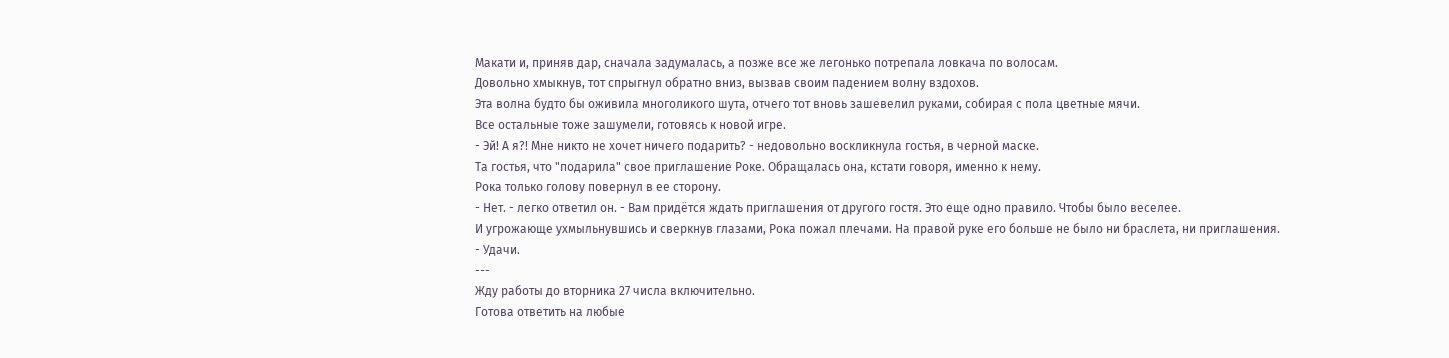Макати и, приняв дар, сначала задумалась, а позже все же легонько потрепала ловкача по волосам.
Довольно хмыкнув, тот спрыгнул обратно вниз, вызвав своим падением волну вздохов.
Эта волна будто бы оживила многоликого шута, отчего тот вновь зашевелил руками, собирая с пола цветные мячи.
Все остальные тоже зашумели, готовясь к новой игре.
- Эй! А я?! Мне никто не хочет ничего подарить? - недовольно воскликнула гостья, в черной маске.
Та гостья, что "подарила" свое приглашение Роке. Обращалась она, кстати говоря, именно к нему.
Рока только голову повернул в ее сторону.
- Нет. - легко ответил он. - Вам придётся ждать приглашения от другого гостя. Это еще одно правило. Чтобы было веселее.
И угрожающе ухмыльнувшись и сверкнув глазами, Рока пожал плечами. На правой руке его больше не было ни браслета, ни приглашения.
- Удачи.
---
Жду работы до вторника 27 числа включительно.
Готова ответить на любые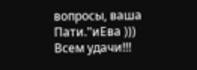вопросы, ваша Пати."иЕва )))
Всем удачи!!!